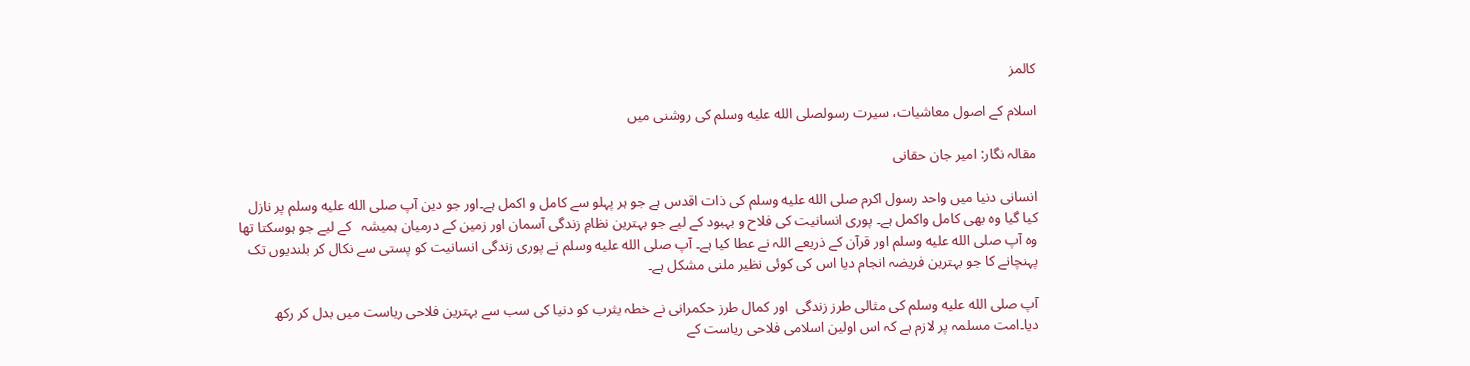کالمز

اسلام کے اصول معاشیات، سیرت رسولصلى الله عليه وسلم کی روشنی میں

مقالہ نگار: امیر جان حقانی

انسانی دنیا میں واحد رسول اکرم صلى الله عليه وسلم کی ذات اقدس ہے جو ہر پہلو سے کامل و اکمل ہے۔اور جو دین آپ صلى الله عليه وسلم پر نازل کیا گیا وہ بھی کامل واکمل ہے۔ پوری انسانیت کی فلاح و بہبود کے لیے جو بہترین نظامِ زندگی آسمان اور زمین کے درمیان ہمیشہ   کے لیے جو ہوسکتا تھا وہ آپ صلى الله عليه وسلم اور قرآن کے ذریعے اللہ نے عطا کیا ہے۔ آپ صلى الله عليه وسلم نے پوری زندگی انسانیت کو پستی سے نکال کر بلندیوں تک پہنچانے کا جو بہترین فریضہ انجام دیا اس کی کوئی نظیر ملنی مشکل ہے۔

آپ صلى الله عليه وسلم کی مثالی طرز زندگی  اور کمال طرز حکمرانی نے خطہ یثرب کو دنیا کی سب سے بہترین فلاحی ریاست میں بدل کر رکھ دیا۔امت مسلمہ پر لازم ہے کہ اس اولین اسلامی فلاحی ریاست کے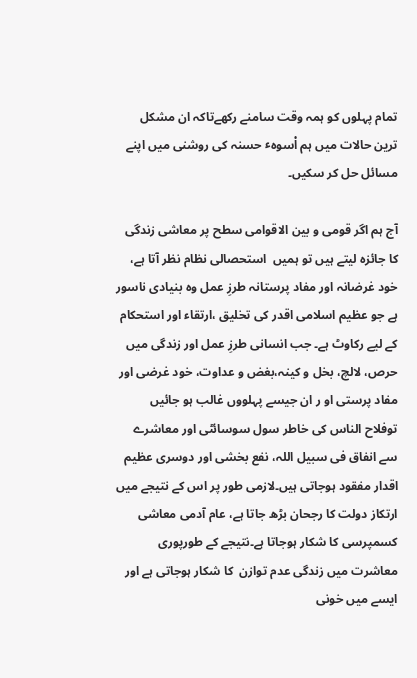تمام پہلوں کو ہمہ وقت سامنے رکھےتاکہ ان مشکل ترین حالات میں ہم اْسوہٴ حسنہ کی روشنی میں اپنے مسائل حل کر سکیں۔

آج ہم اگر قومی و بین الاقوامی سطح پر معاشی زندگی کا جائزہ لیتے ہیں تو ہمیں  استحصالی نظام نظر آتا ہے، خود غرضانہ اور مفاد پرستانہ طرزِ عمل وہ بنیادی ناسور ہے جو عظیم اسلامی اقدر کی تخلیق ،ارتقاء اور استحکام کے لیے رکاوٹ ہے۔ جب انسانی طرزِ عمل اور زندگی میں  حرص، لالچ، بخل و کینہ،بغض و عداوت، خود غرضی اور مفاد پرستی او ر ان جیسے پہلووں غالب ہو جائیں توفلاح الناس کی خاطر سول سوسائٹی اور معاشرے سے انفاق فی سبیل اللہ، نفع بخشی اور دوسری عظیم اقدار مفقود ہوجاتی ہیں۔لازمی طور پر اس کے نتیجے میں ارتکاز دولت کا رجحان بڑھ جاتا ہے، عام آدمی معاشی کسمپرسی کا شکار ہوجاتا ہے۔نتیجے کے طورپوری معاشرت میں زندگی عدم توازن  کا شکار ہوجاتی ہے اور ایسے میں خونی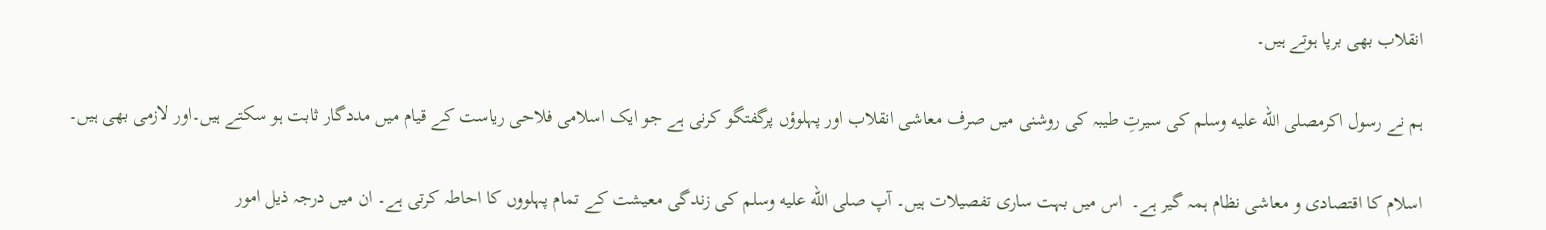انقلاب بھی برپا ہوتے ہیں۔

ہم نے رسول اکرمصلى الله عليه وسلم کی سیرتِ طیبہ کی روشنی میں صرف معاشی انقلاب اور پہلوؤں پرگفتگو کرنی ہے جو ایک اسلامی فلاحی ریاست کے قیام میں مددگار ثابت ہو سکتے ہیں۔اور لازمی بھی ہیں۔

اسلام کا اقتصادی و معاشی نظام ہمہ گیر ہے۔  اس میں بہت ساری تفصیلات ہیں۔ آپ صلى الله عليه وسلم کی زندگی معیشت کے تمام پہلووں کا احاطہ کرتی ہے۔ ان میں درجہ ذیل امور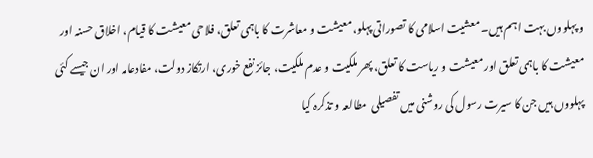و پہلووں بہت اہم ہیں۔ معشیت اسلامی کا تصوراتی پہلو، معیشت و معاشرت کا باہمی تعلق، فلاحی معیشت کا قیام، اخلاق حسنہ اور معیشت کا باہمی تعلق اور معیشت و ریاست کا تعلق، پھر ملکیت و عدم ملکیت، جائز نفع خوری، ارتکاز دولت، مفادعامہ اور ان جیسے کئی پہلووں ہیں جن کا سیرت رسول کی روشنی میں تفصیلی  مطالعہ و تذکرہ کیا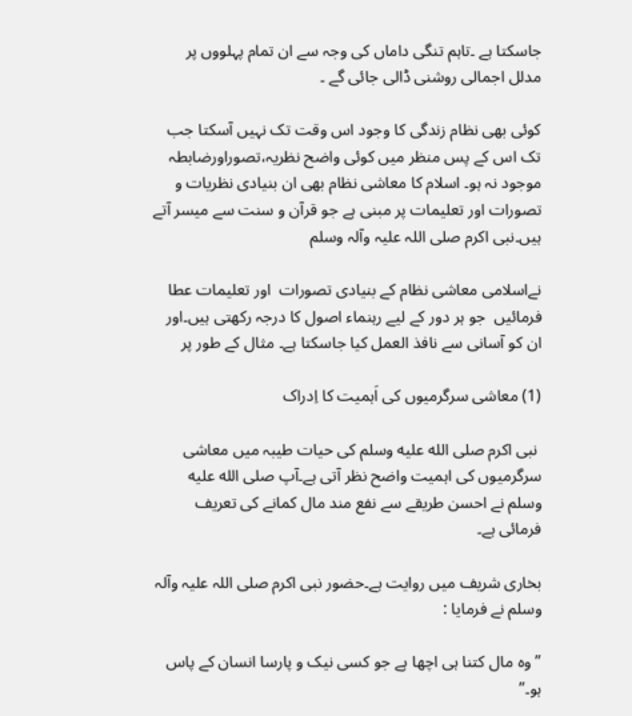جاسکتا ہے ۔تاہم تنگی داماں کی وجہ سے ان تمام پہلووں پر مدلل اجمالی روشنی ڈالی جائی گے ۔

کوئی بھی نظام زندگی کا وجود اس وقت تک نہیں آسکتا جب تک اس کے پس منظر میں کوئی واضح نظریہ،تصوراورضابطہ موجود نہ ہو۔ اسلام کا معاشی نظام بھی ان بنيادی نظریات و تصورات اور تعلیمات پر مبنی ہے جو قرآن و سنت سے میسر آتے ہیں۔نبی اکرم صلی اللہ علیہ وآلہ وسلم

نےاسلامی معاشی نظام کے بنیادی تصورات  اور تعلیمات عطا فرمائیں  جو ہر دور کے لیے رہنماء اصول کا درجہ رکھتی ہیں۔اور ان کو آسانی سے نافذ العمل کیا جاسکتا ہے۔ مثال کے طور پر

(1) معاشی سرگرمیوں کی اَہمیت کا اِدراک

 نبی اکرم صلى الله عليه وسلم کی حیات طیبہ میں معاشی سرگرمیوں کی اہمیت واضح نظر آتی ہے۔آپ صلى الله عليه وسلم نے احسن طریقے سے نفع مند مال کمانے کی تعریف فرمائی ہے۔

بخاری شریف میں روایت ہے۔حضور نبی اکرم صلی اللہ علیہ وآلہ وسلم نے فرمايا :

”وہ مال کتنا ہی اچھا ہے جو کسی نیک و پارسا انسان کے پاس ہو۔”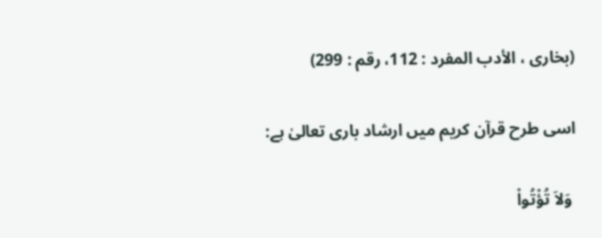(بخاری ، الأدب المفرد : 112، رقم : 299)

اسی طرح قرآن کریم میں ارشاد باری تعالیٰ ہے:

 وَلاَ تُؤْتُواْ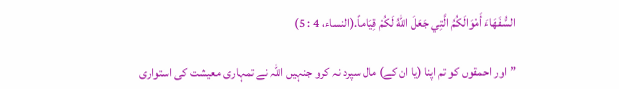السُّفَهَاءَ أَمْوَالَكُمُ الَّتِي جَعَلَ اللّهُ لَكُمْ قِيَاماً.(النساء، 4 : 5)

”اور احمقوں کو تم اپنا (يا ان کے) مال سپرد نہ کرو جنہیں اللہ نے تمہاری معیشت کی استواری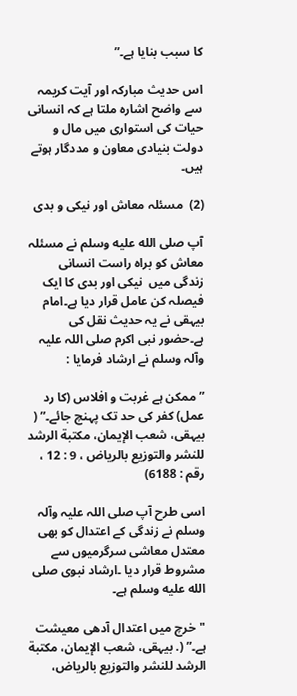کا سبب بنايا ہے۔”

اس حدیث مبارکہ اور آیت کریمہ سے واضح اشارہ ملتا ہے کہ انسانی حیات کی استواری میں مال و دولت بنیادی معاون و مددگار ہوتے ہیں۔

(2)  مسئلہ معاش اور نیکی و بدی

آپ صلى الله عليه وسلم نے مسئلہ معاش کو براہ راست انسانی زندگی میں  نیکی اور بدی کا ایک فیصلہ کن عامل قرار دیا ہے۔امام  بیہقی نے یہ حدیث نقل کی ہے۔حضور نبی اکرم صلی اللہ علیہ وآلہ وسلم نے ارشاد فرمايا :

”ممکن ہے غربت و افلاس (کا رد عمل) کفر کی حد تک پہنچ جائے۔” ( بیہقی، شعب الإیمان، مكتبة الرشد للنشر والتوزيع بالرياض ، 9 : 12 ، رقم : 6188)

اسی طرح آپ صلی اللہ علیہ وآلہ وسلم نے زندگی کے اعتدال کو بھی معتدل معاشی سرگرمیوں سے مشروط قرار ديا ۔ارشاد نبوی صلى الله عليه وسلم ہے۔

"خرچ میں اعتدال آدھی معیشت ہے۔” (. بیہقی، شعب الإیمان، مكتبة الرشد للنشر والتوزيع بالرياض،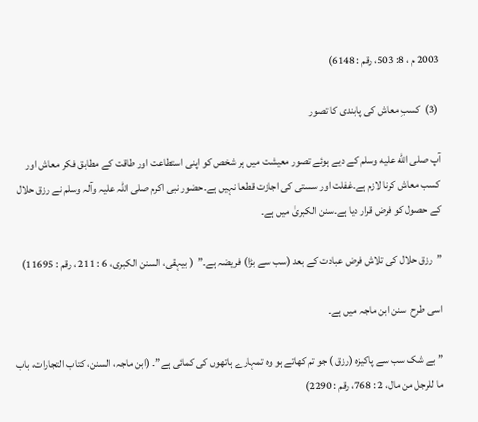2003 م ، 8: 503، رقم : 6148)

 (3)  کسبِ معاش کی پابندی کا تصور

آپ صلى الله عليه وسلم کے دیے ہوئے تصور معیشت میں ہر شخص کو اپنی استطاعت اور طاقت کے مطابق فکر معاش اور کسب معاش کرنا لازم ہے۔غفلت اور سستی کی اجازت قطعا نہیں ہے۔حضور نبی اکرم صلی اللہ علیہ وآلہ وسلم نے رزق حلال کے حصول کو فرض قرار ديا ہے۔سنن الکبریٰ میں ہے۔

”رزق حلال کی تلاش فرض عبادت کے بعد (سب سے بڑا) فریضہ ہے۔”  ( بیہقی، السنن الکبری، 6 : 211 ، رقم : 11695)

اسی طرح  سنن ابن ماجہ میں ہے۔

”بے شک سب سے پاکیزہ (رزق ) جو تم کھاتے ہو وہ تمہارے ہاتھوں کی کمائی ہے”۔ (ابن ماجہ، السنن، کتاب التجارات، باب ما للرجل من مال، 2 : 768، رقم : 2290)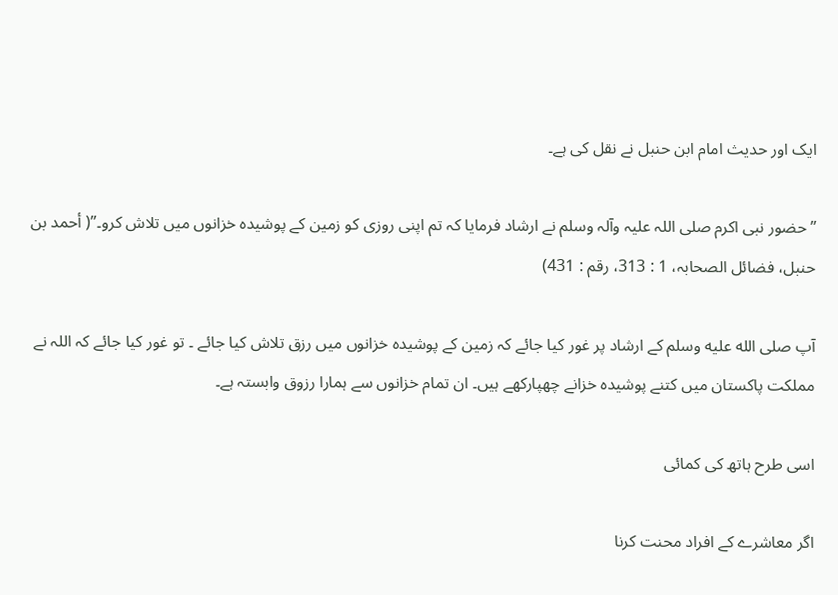ایک اور حدیث امام ابن حنبل نے نقل کی ہے۔

”حضور نبی اکرم صلی اللہ علیہ وآلہ وسلم نے ارشاد فرمايا کہ تم اپنی روزی کو زمین کے پوشیدہ خزانوں میں تلاش کرو۔”( أحمد بن حنبل، فضائل الصحابہ، 1 : 313، رقم : 431)

آپ صلى الله عليه وسلم کے ارشاد پر غور کیا جائے کہ زمین کے پوشیدہ خزانوں میں رزق تلاش کیا جائے ۔ تو غور کیا جائے کہ اللہ نے مملکت پاکستان میں کتنے پوشیدہ خزانے چھپارکھے ہیں۔ ان تمام خزانوں سے ہمارا رزوق وابستہ ہے۔

اسی طرح ہاتھ کی کمائی

اگر معاشرے کے افراد محنت کرنا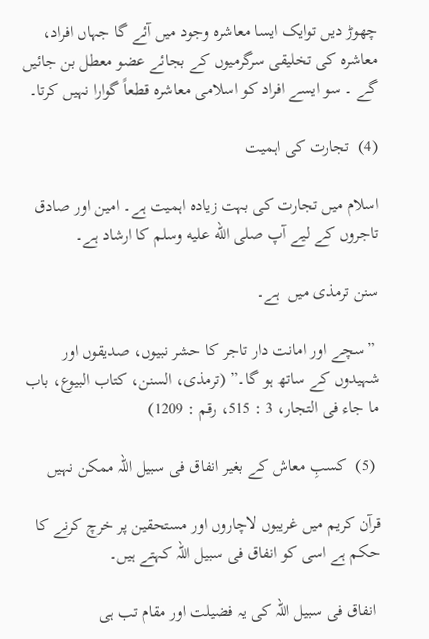چھوڑ دیں توایک ایسا معاشرہ وجود میں آئے گا جہاں افراد، معاشرہ کی تخلیقی سرگرمیوں کے بجائے عضو معطل بن جائیں گے ۔ سو ایسے افراد کو اسلامی معاشرہ قطعاً گوارا نہیں کرتا۔

(4)  تجارت کی اہمیت

اسلام میں تجارت کی بہت زیادہ اہمیت ہے۔ امین اور صادق تاجروں کے لیے آپ صلى الله عليه وسلم کا ارشاد ہے۔

سنن ترمذی میں  ہے۔

 ”سچے اور امانت دار تاجر کا حشر نبیوں، صدیقوں اور شہیدوں کے ساتھ ہو گا۔” (ترمذی، السنن، کتاب البیوع، باب ما جاء فی التجار، 3 : 515، رقم : 1209)

 (5)  کسبِ معاش کے بغیر انفاق فی سبیل اللہ ممکن نہیں

قرآن کریم میں غریبوں لاچاروں اور مستحقین پر خرچ کرنے کا حکم ہے اسی کو انفاق فی سبیل اللہ کہتے ہیں۔

 انفاق فی سبيل اللہ کی یہ فضیلت اور مقام تب ہی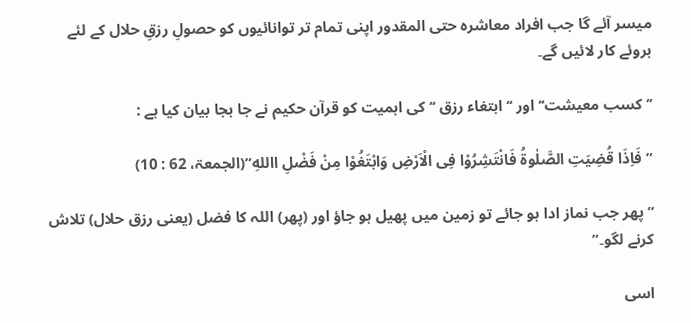میسر آئے گا جب افراد معاشرہ حتی المقدور اپنی تمام تر توانائیوں کو حصولِ رزقِ حلال کے لئے بروئے کار لائیں گے۔

’’کسب معیشت‘‘ اور ‘‘ابتغاء رزق ‘‘کی اہمیت کو قرآن حکیم نے جا بجا بيان کيا ہے :

”فَاِذَا قُضِيَتِ الصَّلٰوةُ فَانْتَشِرُوْا فِی الْاَرْضِ وَابْتَغُوْا مِنْ فَضْلِ االلهِ”(الجمعۃ، 62 : 10)

”پھر جب نماز ادا ہو جائے تو زمین میں پھیل ہو جاؤ اور (پھر) اللہ کا فضل (یعنی رزق حلال) تلاش کرنے لگو۔”

اسی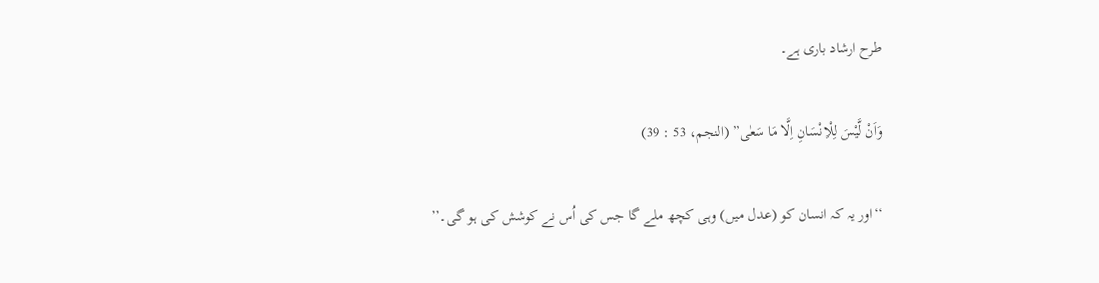طرح ارشاد باری ہے۔

وَاَنْ لَّيْسَ لِلْاِنْسَانِ اِلَّا مَا سَعٰی” (النجم، 53 : 39)

‘‘اور یہ کہ انسان کو (عدل میں) وہی کچھ ملے گا جس کی اُس نے کوشش کی ہو گی۔’’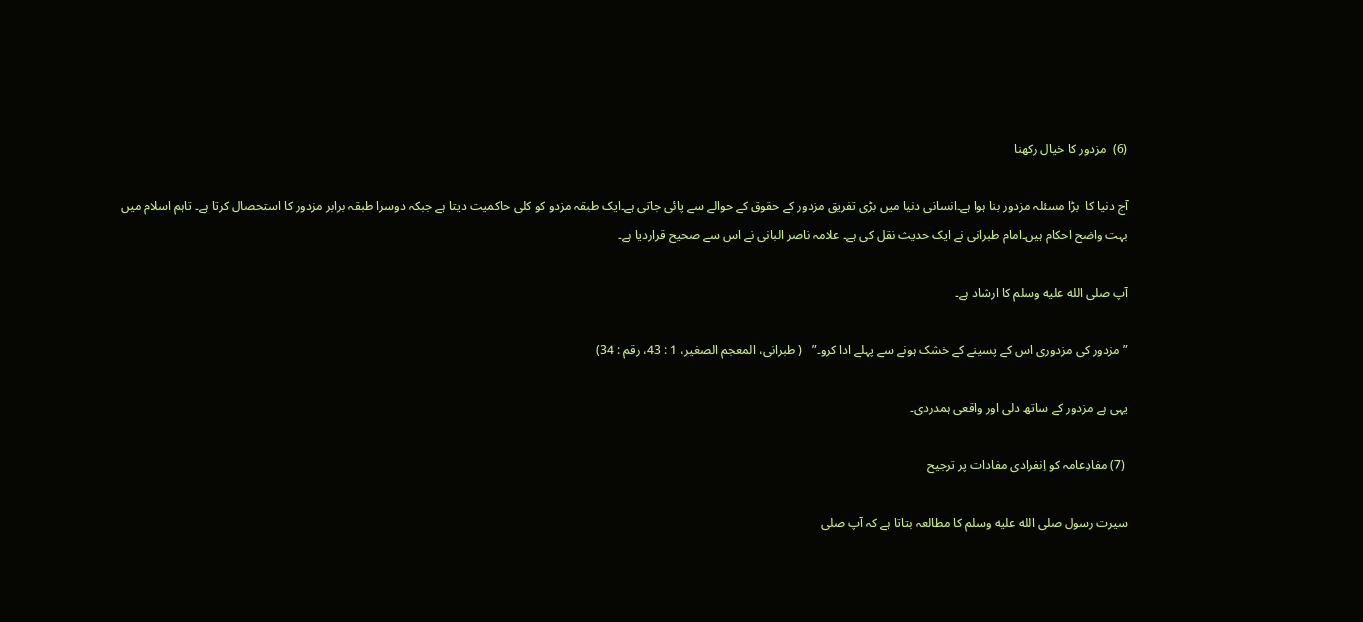(6)  مزدور کا خیال رکھنا

آج دنیا کا  بڑا مسئلہ مزدور بنا ہوا ہے۔انسانی دنیا میں بڑی تفریق مزدور کے حقوق کے حوالے سے پائی جاتی ہے۔ایک طبقہ مزدو کو کلی حاکمیت دیتا ہے جبکہ دوسرا طبقہ برابر مزدور کا استحصال کرتا ہے۔ تاہم اسلام میں بہت واضح احکام ہیں۔امام طبرانی نے ایک حدیث نقل کی ہے۔ علامہ ناصر البانی نے اس سے صحیح قراردیا ہے۔

آپ صلى الله عليه وسلم کا ارشاد ہے۔

”مزدور کی مزدوری اس کے پسینے کے خشک ہونے سے پہلے ادا کرو۔”   ( طبرانی، المعجم الصغیر، 1 : 43، رقم : 34)

یہی ہے مزدور کے ساتھ دلی اور واقعی ہمدردی۔

 (7) مفادِعامہ کو اِنفرادی مفادات پر ترجیح

سیرت رسول صلى الله عليه وسلم کا مطالعہ بتاتا ہے کہ آپ صلى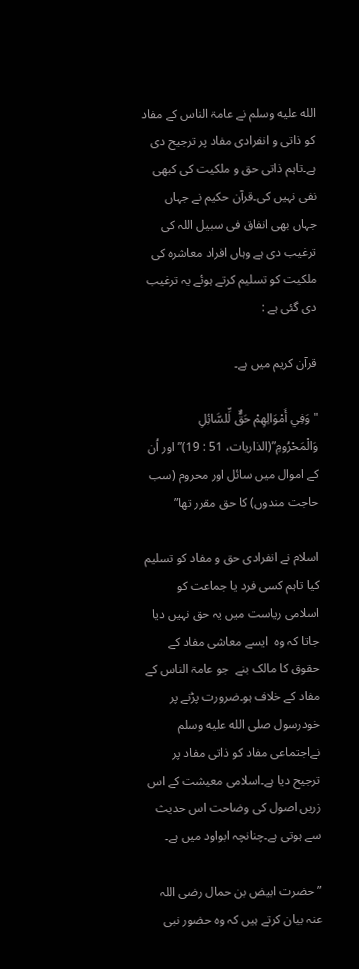الله عليه وسلم نے عامۃ الناس کے مفاد کو ذاتی و انفرادی مفاد پر ترجیح دی ہے۔تاہم ذاتی حق و ملکیت کی کبھی نفی نہیں کی۔قرآن حکیم نے جہاں جہاں بھی انفاق فی سبيل اللہ کی ترغیب دی ہے وہاں افراد معاشرہ کی ملکیت کو تسلیم کرتے ہوئے یہ ترغیب دی گئی ہے :

قرآن کریم میں ہے۔

"وَفِي أَمْوَالِهِمْ حَقٌّ لِّلسَّائِلِ وَالْمَحْرُومِ”(الذاريات، 51 : 19)”اور اُن کے اموال میں سائل اور محروم (سب حاجت مندوں) کا حق مقرر تھا”

اسلام نے انفرادی حق و مفاد کو تسلیم کيا تاہم کسی فرد یا جماعت کو اسلامی ریاست میں یہ حق نہیں دیا جاتا کہ وہ  ایسے معاشی مفاد کے حقوق کا مالک بنے  جو عامۃ الناس کے مفاد کے خلاف ہو۔ضرورت پڑنے پر خودرسول صلى الله عليه وسلم نےاجتماعی مفاد کو ذاتی مفاد پر ترجیح دیا ہے۔اسلامی معیشت کے اس زریں اصول کی وضاحت اس حدیث سے ہوتی ہے۔چنانچہ ابواود میں ہے۔

”حضرت ابیض بن حمال رضی اللہ عنہ بيان کرتے ہیں کہ وہ حضور نبی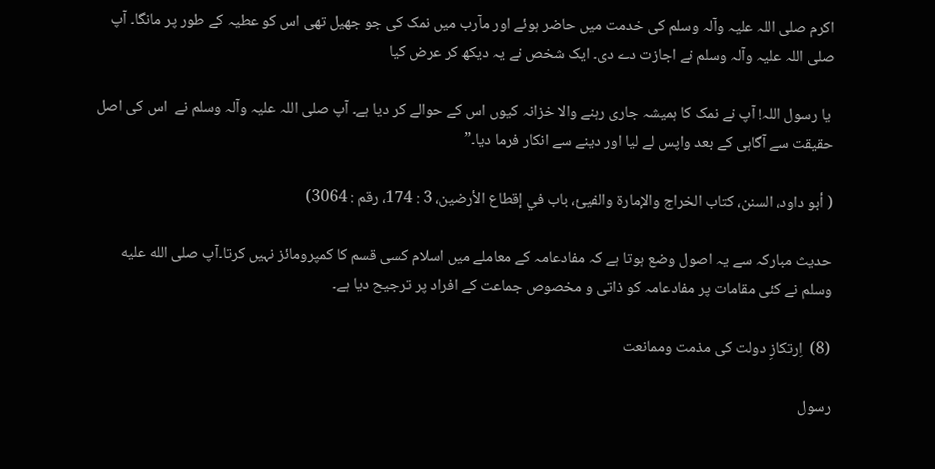اکرم صلی اللہ علیہ وآلہ وسلم کی خدمت میں حاضر ہوئے اور مآرب میں نمک کی جو جھیل تھی اس کو عطیہ کے طور پر مانگا۔ آپ صلی اللہ علیہ وآلہ وسلم نے اجازت دے دی۔ ایک شخص نے یہ دیکھ کر عرض کيا

 يا رسول اللہ! آپ نے نمک کا ہمیشہ جاری رہنے والا خزانہ کیوں اس کے حوالے کر ديا ہے۔ آپ صلی اللہ علیہ وآلہ وسلم نے  اس کی اصل حقیقت سے آگاہی کے بعد واپس لے ليا اور دینے سے انکار فرما ديا۔”

( أبو داود، السنن، کتاب الخراج والإمارۃ والفيئ، باب في إقطاع الأرضین، 3 : 174، رقم : 3064)

حدیث مبارکہ سے یہ اصول وضع ہوتا ہے کہ مفادعامہ کے معاملے میں اسلام کسی قسم کا کمپرومائز نہیں کرتا۔آپ صلى الله عليه وسلم نے کئی مقامات پر مفادعامہ کو ذاتی و مخصوص جماعت کے افراد پر ترجیح دیا ہے۔

(8)  اِرتکازِ دولت کی مذمت وممانعت

رسول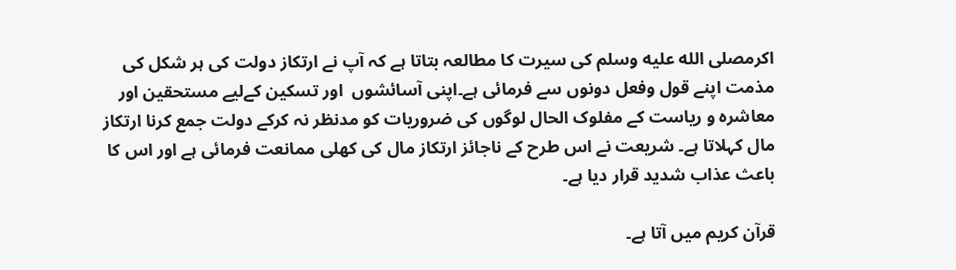اکرمصلى الله عليه وسلم کی سیرت کا مطالعہ بتاتا ہے کہ آپ نے ارتکاز دولت کی ہر شکل کی مذمت اپنے قول وفعل دونوں سے فرمائی ہے۔اپنی آسائشوں  اور تسکین کےلیے مستحقین اور معاشرہ و ریاست کے مفلوک الحال لوگوں کی ضروریات کو مدنظر نہ کرکے دولت جمع کرنا ارتکاز مال کہلاتا ہے۔ شریعت نے اس طرح کے ناجائز ارتکاز مال کی کھلی ممانعت فرمائی ہے اور اس کا باعث عذاب شدید قرار دیا ہے۔

قرآن کریم میں آتا ہے۔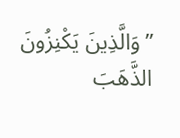”وَالَّذِينَ يَكْنِزُونَ الذَّهَبَ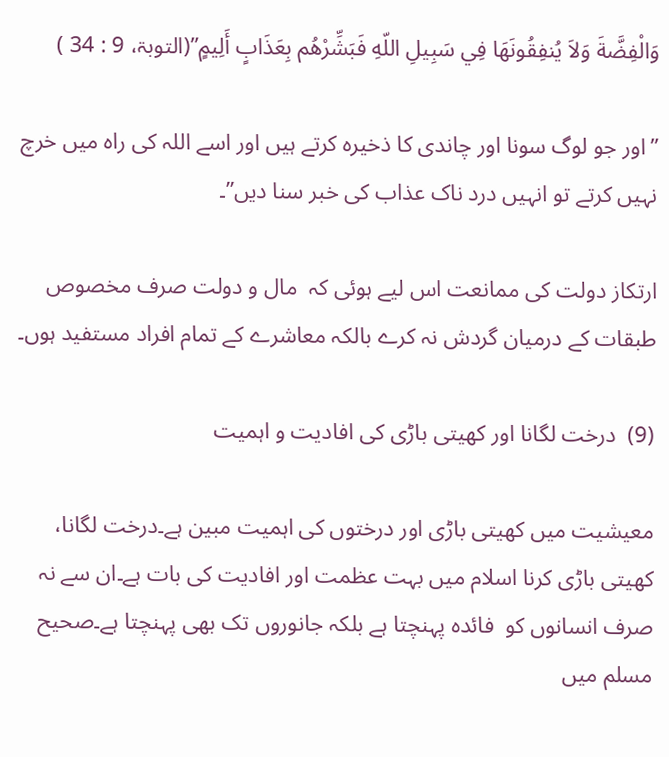وَالْفِضَّةَ وَلاَ يُنفِقُونَهَا فِي سَبِيلِ اللّهِ فَبَشِّرْهُم بِعَذَابٍ أَلِيمٍ”(التوبۃ، 9 : 34 )

”اور جو لوگ سونا اور چاندی کا ذخيرہ کرتے ہیں اور اسے اللہ کی راہ میں خرچ نہیں کرتے تو انہیں درد ناک عذاب کی خبر سنا دیں”۔

ارتکاز دولت کی ممانعت اس لیے ہوئی کہ  مال و دولت صرف مخصوص طبقات کے درمیان گردش نہ کرے بالکہ معاشرے کے تمام افراد مستفید ہوں۔

(9)  درخت لگانا اور کھیتی باڑی کی افادیت و اہمیت

معیشیت میں کھیتی باڑی اور درختوں کی اہمیت مبین ہے۔درخت لگانا، کھیتی باڑی کرنا اسلام میں بہت عظمت اور افادیت کی بات ہے۔ان سے نہ صرف انسانوں کو  فائدہ پہنچتا ہے بلکہ جانوروں تک بھی پہنچتا ہے۔صحیح مسلم میں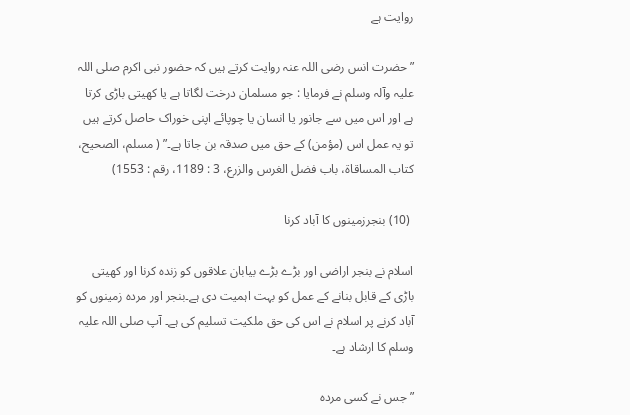روایت ہے

”حضرت انس رضی اللہ عنہ روایت کرتے ہیں کہ حضور نبی اکرم صلی اللہ علیہ وآلہ وسلم نے فرمايا : جو مسلمان درخت لگاتا ہے يا کھیتی باڑی کرتا ہے اور اس میں سے جانور يا انسان يا چوپائے اپنی خوراک حاصل کرتے ہیں تو یہ عمل اس (مؤمن) کے حق میں صدقہ بن جاتا ہے۔” ( مسلم، الصحیح، کتاب المساقاۃ، باب فضل الغرس والزرع، 3 : 1189، رقم : 1553)

 (10) بنجرزمینوں کا آباد کرنا

اسلام نے بنجر اراضی اور بڑے بڑے بیابان علاقوں کو زندہ کرنا اور کھیتی باڑی کے قابل بنانے کے عمل کو بہت اہمیت دی ہے۔بنجر اور مردہ زمینوں کو آباد کرنے پر اسلام نے اس کی حق ملکیت تسلیم کی ہے۔ آپ صلی اللہ علیہ وسلم کا ارشاد ہے۔

”جس نے کسی مردہ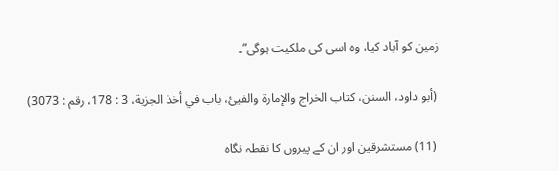زمین کو آباد کيا، وہ اسی کی ملکیت ہوگی”۔

 (أبو داود، السنن، کتاب الخراج والإمارۃ والفيئ، باب في أخذ الجزية، 3 : 178، رقم : 3073)

 (11) مستشرقین اور ان کے پیروں کا نقطہ نگاہ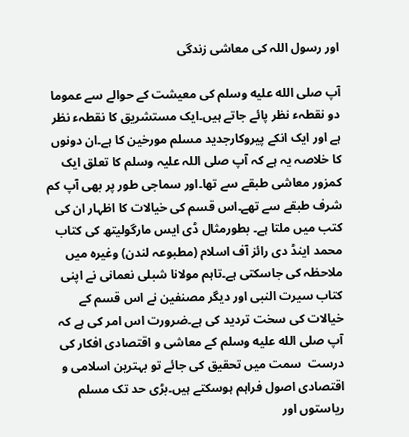اور رسول اللہ کی معاشی زندگی

آپ صلى الله عليه وسلم کی معیشت کے حوالے سے عموما دو نقطہء نظر پائے جاتے ہیں۔ایک مستشریق کا نقطہء نظر ہے اور ایک انکے پیروکارجدید مسلم مورخین کا ہے۔ان دونوں کا خلاصہ یہ ہے کہ آپ صلی اللہ علیہ وسلم کا تعلق ایک کمزور معاشی طبقے سے تھا۔اور سماجی طور پر بھی آپ کم شرف طبقے سے تھے۔اس قسم کی خیالات کا اظہار ان کی کتب میں ملتا ہے۔ بطورمثال ڈی ایس مارگولیتھ کی کتاب محمد اینڈ دی رائز آف اسلام (مطبوعہ لندن) وغیرہ میں ملاحظہ کی جاسکتی ہے۔تاہم مولانا شبلی نعمانی نے اپنی کتاب سیرت النبی اور دیگر مصنفین نے اس قسم کے خیالات کی سخت تردید کی ہے۔ضرورت اس امر کی ہے کہ آپ صلى الله عليه وسلم کے معاشی و اقتصادی افکار کی درست  سمت میں تحقیق کی جائے تو بہترین اسلامی و اقتصادی اصول فراہم ہوسکتے ہیں۔بڑی حد تک مسلم ریاستوں اور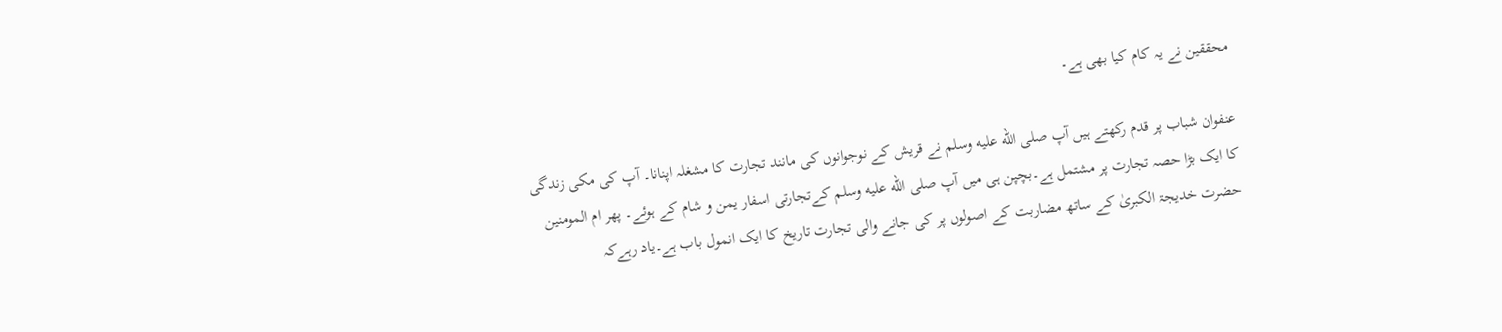محققین نے یہ کام کیا بھی ہے۔

عنفوان شباب پر قدم رکھتے ہیں آپ صلى الله عليه وسلم نے قریش کے نوجوانوں کی مانند تجارت کا مشغلہ اپنانا۔ آپ کی مکی زندگی کا ایک بڑا حصہ تجارت پر مشتمل ہے۔بچپن ہی میں آپ صلى الله عليه وسلم کےتجارتی اسفار یمن و شام کے ہوئے۔ پھر ام المومنین حضرت خدیجۃ الکبریٰ کے ساتھ مضاربت کے اصولوں پر کی جانے والی تجارت تاریخ کا ایک انمول باب ہے۔یاد رہےکہ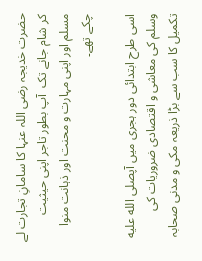حضرت خدیجہ رضی اللہ عنہا کا سامانِ تجارت لے کر شام جانے تک  آپ بطور تاجر اپنی حیثیت مسلم اور اپنی مہارت و محنت اور ذہانت منوا چکے تھے۔

اسی طرح ابتدائی دور ہجری میں آپصلى الله عليه وسلم کی معاشی و اقتصادی ضروریات کی تکمیل کا سب سے بڑا ذریعہ مکی و مدنی صحابہ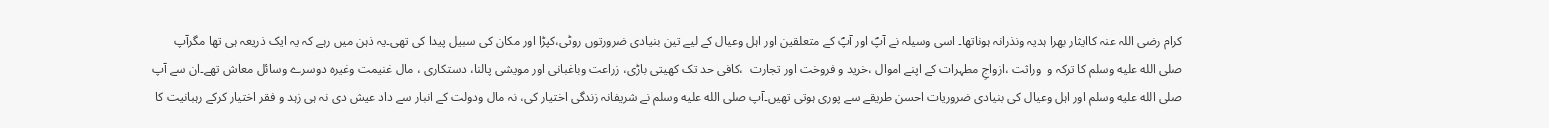کرام رضی اللہ عنہ کاایثار بھرا ہدیہ ونذرانہ ہوناتھا۔ اسی وسیلہ نے آپؐ اور آپؐ کے متعلقین اور اہل وعیال کے لیے تین بنیادی ضرورتوں روٹی،کپڑا اور مکان کی سبیل پیدا کی تھی۔یہ ذہن میں رہے کہ یہ ایک ذریعہ ہی تھا مگرآپ صلى الله عليه وسلم کا ترکہ و  وراثت ،ازواجِ مطہرات کے اپنے اموال ،خرید و فروخت اور تجارت  ،کافی حد تک کھیتی باڑی، زراعت وباغبانی اور مویشی پالنا، دستکاری ، مال غنیمت وغیرہ دوسرے وسائل معاش تھے۔ان سے آپ صلى الله عليه وسلم اور اہل وعیال کی بنیادی ضروریات احسن طریقے سے پوری ہوتی تھیں۔آپ صلى الله عليه وسلم نے شریفانہ زندگی اختیار کی، نہ مال ودولت کے انبار سے داد عیش دی نہ ہی زہد و فقر اختیار کرکے رہبانیت کا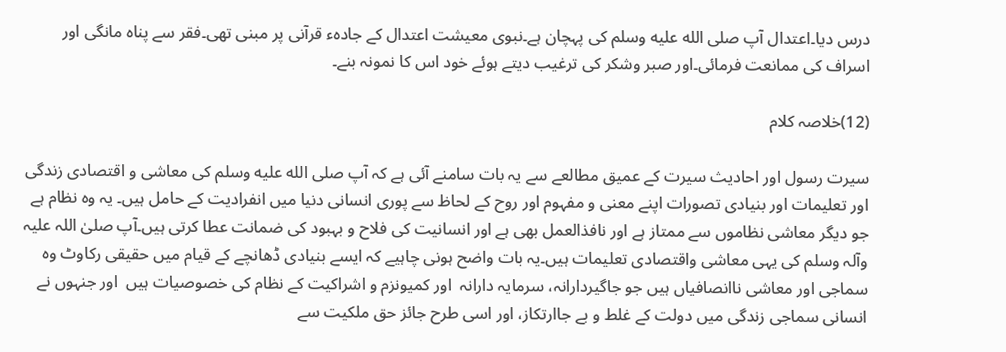درس دیا۔اعتدال آپ صلى الله عليه وسلم کی پہچان ہے۔نبوی معیشت اعتدال کے جادہء قرآنی پر مبنی تھی۔فقر سے پناہ مانگی اور اسراف کی ممانعت فرمائی۔اور صبر وشکر کی ترغیب دیتے ہوئے خود اس کا نمونہ بنے۔

(12)خلاصہ کلام

سیرت رسول اور احادیث سیرت کے عمیق مطالعے سے یہ بات سامنے آئی ہے کہ آپ صلى الله عليه وسلم کی معاشی و اقتصادی زندگی اور تعلیمات اور بنيادی تصورات اپنے معنی و مفہوم اور روح کے لحاظ سے پوری انسانی دنیا میں انفرادیت کے حامل ہیں۔ یہ وہ نظام ہے جو دیگر معاشی نظاموں سے ممتاز ہے اور نافذالعمل بھی ہے اور انسانیت کی فلاح و بہبود کی ضمانت عطا کرتی ہیں۔آپ صلیٰ اللہ علیہ وآلہ وسلم کی یہی معاشی واقتصادی تعلیمات ہیں۔یہ بات واضح ہونی چاہیے کہ ایسے بنیادی ڈھانچے کے قیام میں حقیقی رکاوٹ وہ سماجی اور معاشی ناانصافیاں ہیں جو جاگیردارانہ، سرمایہ دارانہ  اور کمیونزم و اشراکیت کے نظام کی خصوصیات ہیں  اور جنہوں نے انسانی سماجی زندگی میں دولت کے غلط و بے جاارتکاز، اور اسی طرح جائز حق ملکیت سے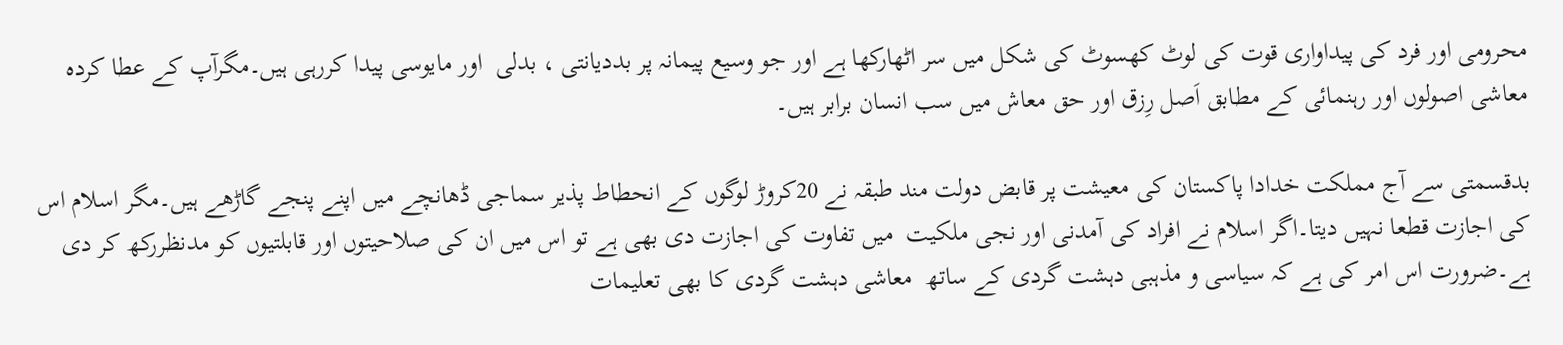محرومی اور فرد کی پیداواری قوت کی لوٹ کھسوٹ کی شکل میں سر اٹھارکھا ہے اور جو وسیع پیمانہ پر بددیانتی ، بدلی  اور مایوسی پیدا کررہی ہیں۔مگرآپ کے عطا کردہ معاشی اصولوں اور رہنمائی کے مطابق اَصل رِزق اور حق معاش میں سب انسان برابر ہیں۔

بدقسمتی سے آج مملکت خدادا پاکستان کی معیشت پر قابض دولت مند طبقہ نے 20کروڑ لوگوں کے انحطاط پذیر سماجی ڈھانچے میں اپنے پنجے گاڑھے ہیں۔مگر اسلام اس کی اجازت قطعا نہیں دیتا۔اگر اسلام نے افراد کی آمدنی اور نجی ملکیت  میں تفاوت کی اجازت دی بھی ہے تو اس میں ان کی صلاحیتوں اور قابلتیوں کو مدنظررکھ کر دی ہے۔ضرورت اس امر کی ہے کہ سیاسی و مذہبی دہشت گردی کے ساتھ  معاشی دہشت گردی کا بھی تعلیمات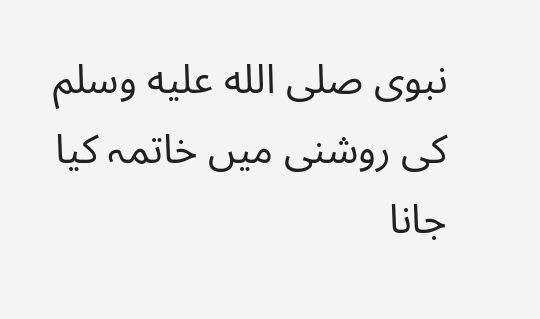نبوی صلى الله عليه وسلم کی روشنی میں خاتمہ کیا جانا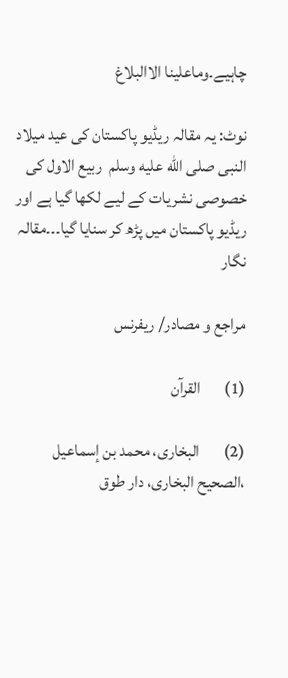چاہیے۔وماعلینا الاالبلاغ

نوٹ: یہ مقالہ ریڈیو پاکستان کی عید میلاد النبی صلى الله عليه وسلم  ربیع الاول کی خصوصی نشریات کے لیے لکھا گیا ہے اور ریڈیو پاکستان میں پڑھ کر سنایا گیا۔۔۔مقالہ نگار

مراجع و مصادر/ ریفرنس

(1)       القرآن

(2)       البخاری، محمد بن إسماعيل ،الصحیح البخاری، دار طوق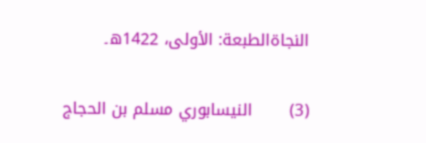النجاةالطبعة: الأولى، 1422ھ۔

(3)       النيسابوري مسلم بن الحجاج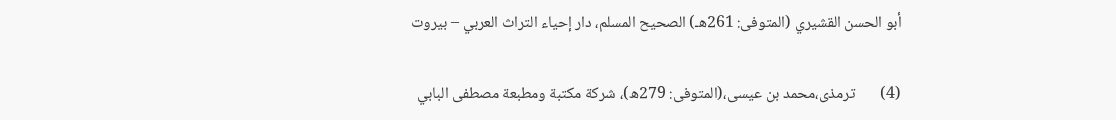أبو الحسن القشيري (المتوفى: 261هـ) الصحیح المسلم، دار إحياء التراث العربي – بيروت

(4)       ترمذی،محمد بن عيسى،(المتوفى: 279ھ)، شركة مكتبة ومطبعة مصطفى البابي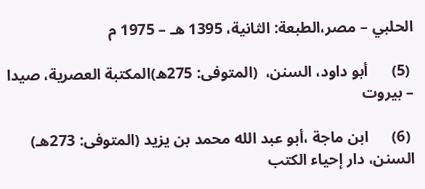الحلبي – مصر،الطبعة: الثانية، 1395 هـ – 1975 م

 (5)      أبو داود، السنن،  (المتوفى: 275ھ)المكتبة العصرية، صيدا – بيروت

 (6)      ابن ماجة ،أبو عبد الله محمد بن يزيد (المتوفى: 273هـ) السنن، دار إحياء الكتب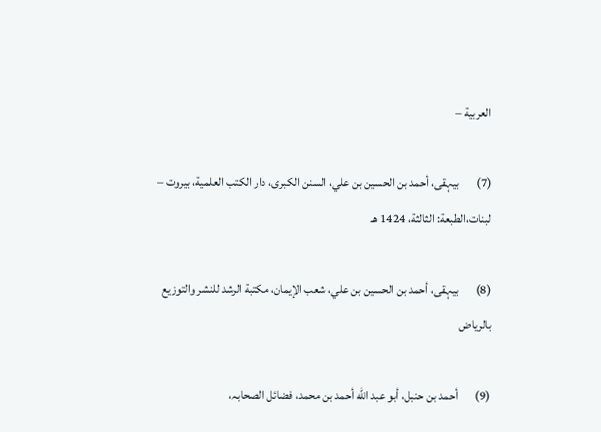العربية –

(7)       بیہقی، أحمد بن الحسين بن علي، السنن الکبری، دار الكتب العلمية، بيروت – لبنات،الطبعة: الثالثة، 1424 هـ

(8)       بیہقی، أحمد بن الحسين بن علي، شعب الإیمان، مكتبة الرشد للنشر والتوزيع بالرياض

(9)       أحمد بن حنبل، أبو عبد الله أحمد بن محمد، فضائل الصحابہ،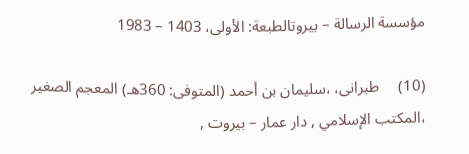مؤسسة الرسالة – بيروتالطبعة: الأولى، 1403 – 1983

(10)     طبرانی، ،سليمان بن أحمد (المتوفى: 360هـ) المعجم الصغیر ،المكتب الإسلامي , دار عمار – بيروت ,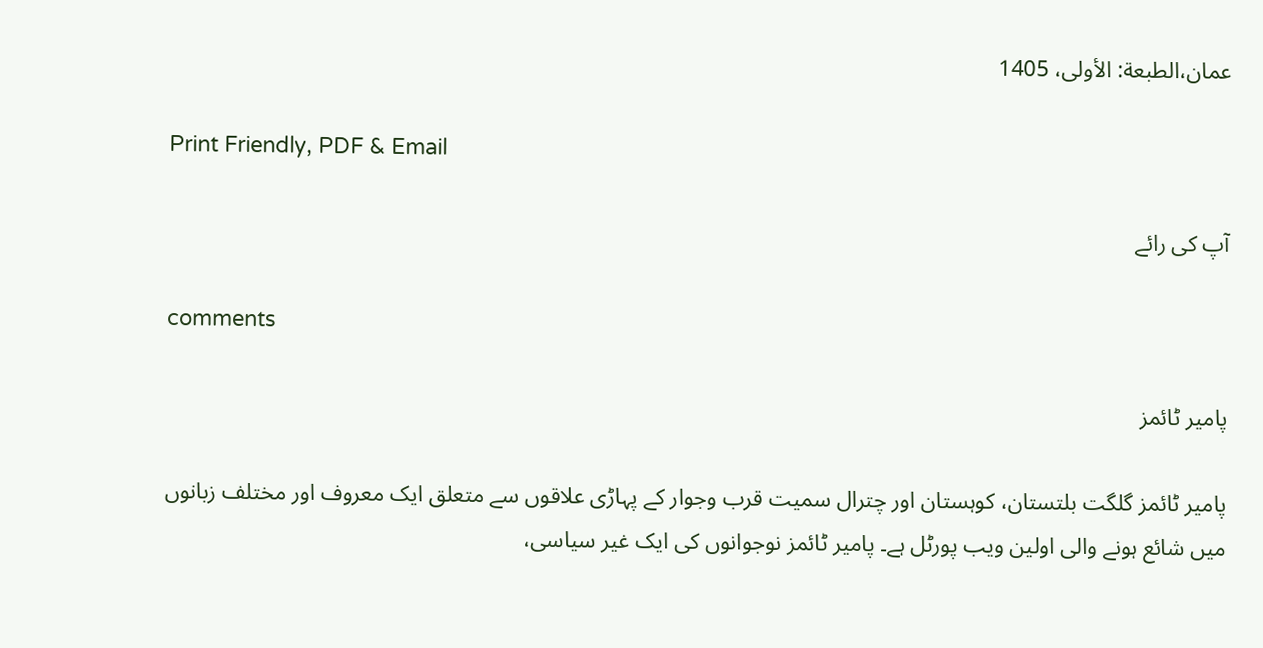عمان،الطبعة: الأولى، 1405

Print Friendly, PDF & Email

آپ کی رائے

comments

پامیر ٹائمز

پامیر ٹائمز گلگت بلتستان، کوہستان اور چترال سمیت قرب وجوار کے پہاڑی علاقوں سے متعلق ایک معروف اور مختلف زبانوں میں شائع ہونے والی اولین ویب پورٹل ہے۔ پامیر ٹائمز نوجوانوں کی ایک غیر سیاسی،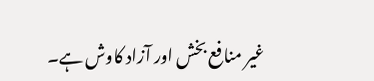غیر منافع بخش اور آزاد کاوش ہے۔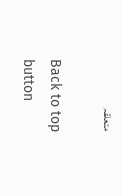متعلقہ

Back to top button